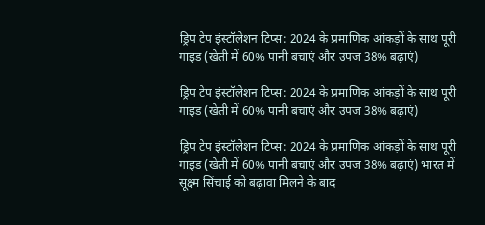ड्रिप टेप इंस्टॉलेशन टिप्स: 2024 के प्रमाणिक आंकड़ों के साथ पूरी गाइड (खेती में 60% पानी बचाएं और उपज 38% बढ़ाएं)

ड्रिप टेप इंस्टॉलेशन टिप्स: 2024 के प्रमाणिक आंकड़ों के साथ पूरी गाइड (खेती में 60% पानी बचाएं और उपज 38% बढ़ाएं)

ड्रिप टेप इंस्टॉलेशन टिप्स: 2024 के प्रमाणिक आंकड़ों के साथ पूरी गाइड (खेती में 60% पानी बचाएं और उपज 38% बढ़ाएं) भारत में सूक्ष्म सिंचाई को बढ़ावा मिलने के बाद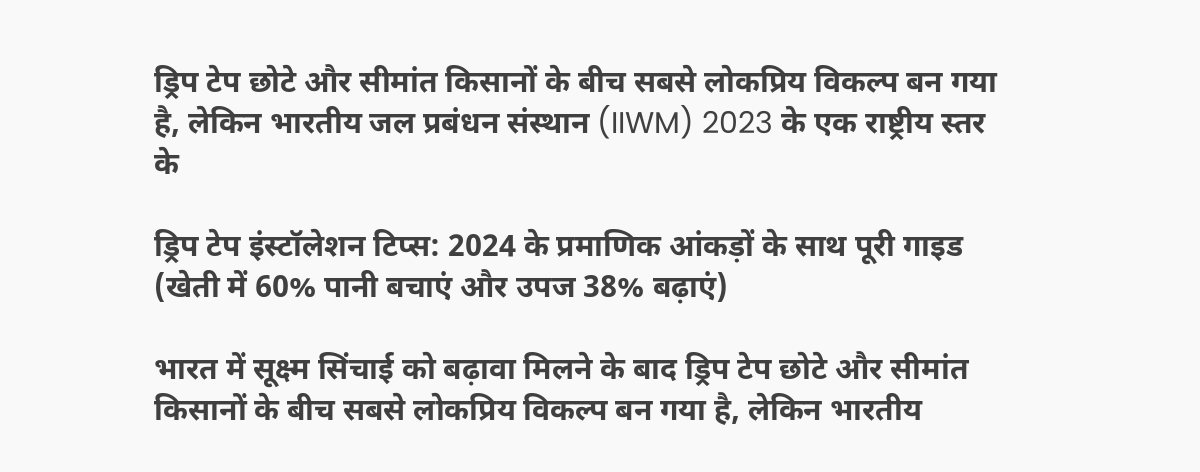ड्रिप टेप छोटे और सीमांत किसानों के बीच सबसे लोकप्रिय विकल्प बन गया है, लेकिन भारतीय जल प्रबंधन संस्थान (IIWM) 2023 के एक राष्ट्रीय स्तर के

ड्रिप टेप इंस्टॉलेशन टिप्स: 2024 के प्रमाणिक आंकड़ों के साथ पूरी गाइड (खेती में 60% पानी बचाएं और उपज 38% बढ़ाएं)

भारत में सूक्ष्म सिंचाई को बढ़ावा मिलने के बाद ड्रिप टेप छोटे और सीमांत किसानों के बीच सबसे लोकप्रिय विकल्प बन गया है, लेकिन भारतीय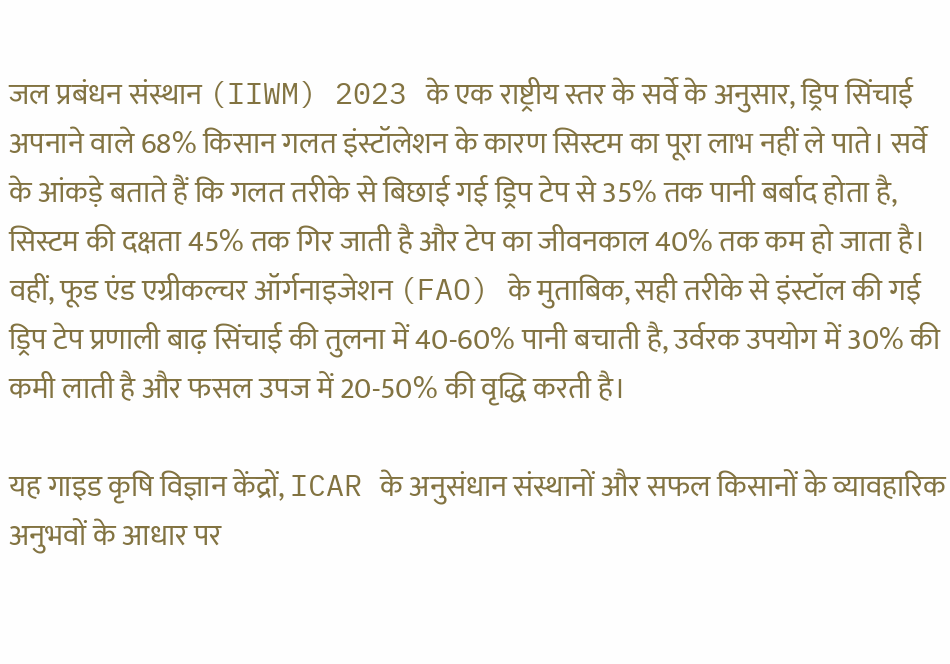जल प्रबंधन संस्थान (IIWM) 2023 के एक राष्ट्रीय स्तर के सर्वे के अनुसार, ड्रिप सिंचाई अपनाने वाले 68% किसान गलत इंस्टॉलेशन के कारण सिस्टम का पूरा लाभ नहीं ले पाते। सर्वे के आंकड़े बताते हैं कि गलत तरीके से बिछाई गई ड्रिप टेप से 35% तक पानी बर्बाद होता है, सिस्टम की दक्षता 45% तक गिर जाती है और टेप का जीवनकाल 40% तक कम हो जाता है। वहीं, फूड एंड एग्रीकल्चर ऑर्गनाइजेशन (FAO) के मुताबिक, सही तरीके से इंस्टॉल की गई ड्रिप टेप प्रणाली बाढ़ सिंचाई की तुलना में 40-60% पानी बचाती है, उर्वरक उपयोग में 30% की कमी लाती है और फसल उपज में 20-50% की वृद्धि करती है।

यह गाइड कृषि विज्ञान केंद्रों, ICAR के अनुसंधान संस्थानों और सफल किसानों के व्यावहारिक अनुभवों के आधार पर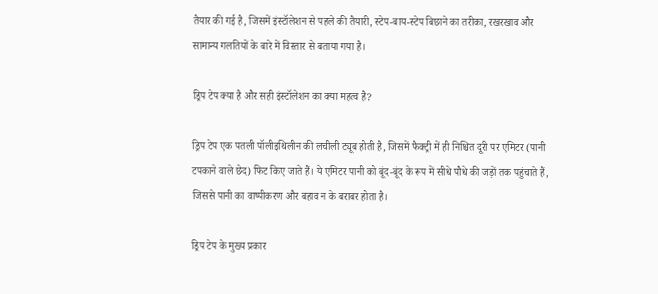तैयार की गई है, जिसमें इंस्टॉलेशन से पहले की तैयारी, स्टेप-बाय-स्टेप बिछाने का तरीका, रखरखाव और सामान्य गलतियों के बारे में विस्तार से बताया गया है।

ड्रिप टेप क्या है और सही इंस्टॉलेशन का क्या महत्व है?

ड्रिप टेप एक पतली पॉलीइथिलीन की लचीली ट्यूब होती है, जिसमें फैक्ट्री में ही निश्चित दूरी पर एमिटर (पानी टपकाने वाले छेद) फिट किए जाते हैं। ये एमिटर पानी को बूंद-बूंद के रूप में सीधे पौधे की जड़ों तक पहुंचाते हैं, जिससे पानी का वाष्पीकरण और बहाव न के बराबर होता है।

ड्रिप टेप के मुख्य प्रकार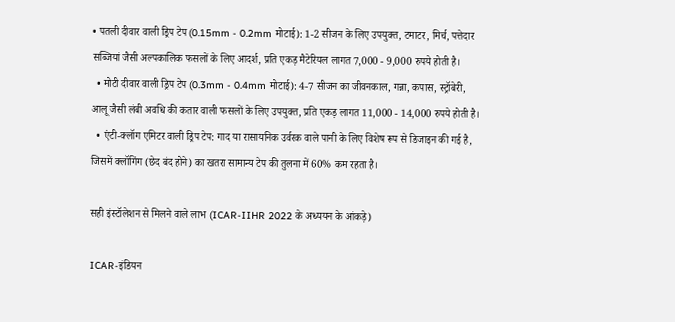• पतली दीवार वाली ड्रिप टेप (0.15mm - 0.2mm मोटाई): 1-2 सीजन के लिए उपयुक्त, टमाटर, मिर्च, पत्तेदार सब्जियां जैसी अल्पकालिक फसलों के लिए आदर्श, प्रति एकड़ मैटेरियल लागत 7,000 - 9,000 रुपये होती है।
  • मोटी दीवार वाली ड्रिप टेप (0.3mm - 0.4mm मोटाई): 4-7 सीजन का जीवनकाल, गन्ना, कपास, स्ट्रॉबेरी, आलू जैसी लंबी अवधि की कतार वाली फसलों के लिए उपयुक्त, प्रति एकड़ लागत 11,000 - 14,000 रुपये होती है।
  • एंटी-क्लॉग एमिटर वाली ड्रिप टेप: गाद या रासायनिक उर्वरक वाले पानी के लिए विशेष रूप से डिजाइन की गई है, जिसमें क्लॉगिंग (छेद बंद होने) का खतरा सामान्य टेप की तुलना में 60% कम रहता है।

सही इंस्टॉलेशन से मिलने वाले लाभ (ICAR-IIHR 2022 के अध्ययन के आंकड़े)

ICAR-इंडियन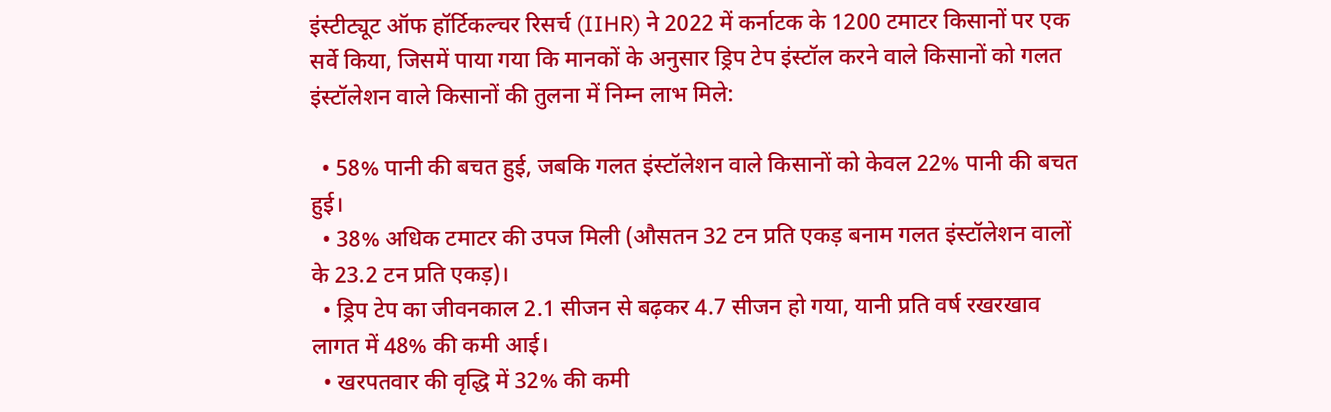इंस्टीट्यूट ऑफ हॉर्टिकल्चर रिसर्च (IIHR) ने 2022 में कर्नाटक के 1200 टमाटर किसानों पर एक सर्वे किया, जिसमें पाया गया कि मानकों के अनुसार ड्रिप टेप इंस्टॉल करने वाले किसानों को गलत इंस्टॉलेशन वाले किसानों की तुलना में निम्न लाभ मिले:

  • 58% पानी की बचत हुई, जबकि गलत इंस्टॉलेशन वाले किसानों को केवल 22% पानी की बचत हुई।
  • 38% अधिक टमाटर की उपज मिली (औसतन 32 टन प्रति एकड़ बनाम गलत इंस्टॉलेशन वालों के 23.2 टन प्रति एकड़)।
  • ड्रिप टेप का जीवनकाल 2.1 सीजन से बढ़कर 4.7 सीजन हो गया, यानी प्रति वर्ष रखरखाव लागत में 48% की कमी आई।
  • खरपतवार की वृद्धि में 32% की कमी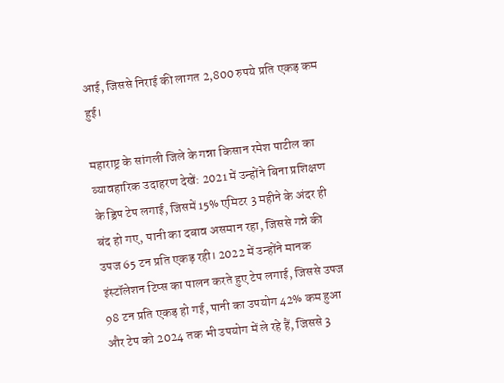आई, जिससे निराई की लागत 2,800 रुपये प्रति एकड़ कम हुई।

महाराष्ट्र के सांगली जिले के गन्ना किसान रमेश पाटील का व्यावहारिक उदाहरण देखें: 2021 में उन्होंने बिना प्रशिक्षण के ड्रिप टेप लगाई, जिसमें 15% एमिटर 3 महीने के अंदर ही बंद हो गए, पानी का दबाव असमान रहा, जिससे गन्ने की उपज 65 टन प्रति एकड़ रही। 2022 में उन्होंने मानक इंस्टॉलेशन टिप्स का पालन करते हुए टेप लगाई, जिससे उपज 98 टन प्रति एकड़ हो गई, पानी का उपयोग 42% कम हुआ और टेप को 2024 तक भी उपयोग में ले रहे हैं, जिससे 3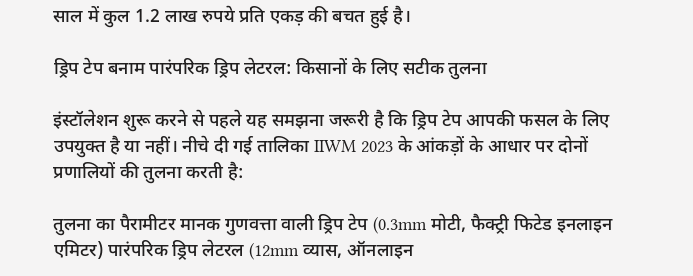साल में कुल 1.2 लाख रुपये प्रति एकड़ की बचत हुई है।

ड्रिप टेप बनाम पारंपरिक ड्रिप लेटरल: किसानों के लिए सटीक तुलना

इंस्टॉलेशन शुरू करने से पहले यह समझना जरूरी है कि ड्रिप टेप आपकी फसल के लिए उपयुक्त है या नहीं। नीचे दी गई तालिका IIWM 2023 के आंकड़ों के आधार पर दोनों प्रणालियों की तुलना करती है:

तुलना का पैरामीटर मानक गुणवत्ता वाली ड्रिप टेप (0.3mm मोटी, फैक्ट्री फिटेड इनलाइन एमिटर) पारंपरिक ड्रिप लेटरल (12mm व्यास, ऑनलाइन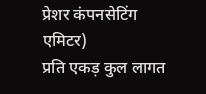प्रेशर कंपनसेटिंग एमिटर)
प्रति एकड़ कुल लागत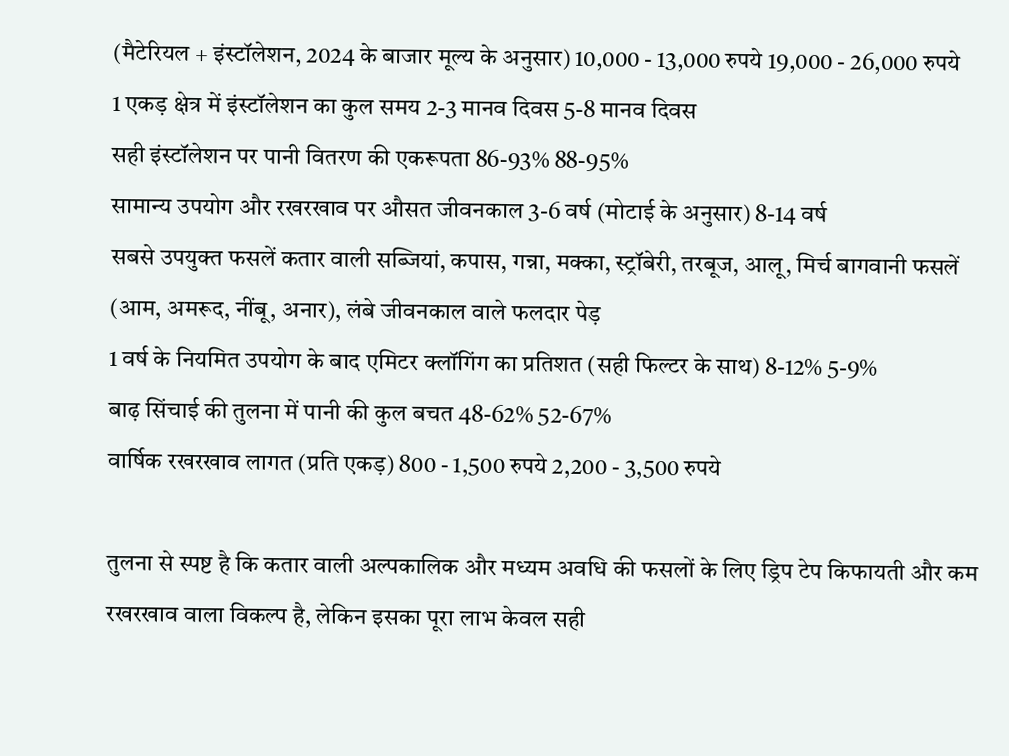(मैटेरियल + इंस्टॉलेशन, 2024 के बाजार मूल्य के अनुसार) 10,000 - 13,000 रुपये 19,000 - 26,000 रुपये
1 एकड़ क्षेत्र में इंस्टॉलेशन का कुल समय 2-3 मानव दिवस 5-8 मानव दिवस
सही इंस्टॉलेशन पर पानी वितरण की एकरूपता 86-93% 88-95%
सामान्य उपयोग और रखरखाव पर औसत जीवनकाल 3-6 वर्ष (मोटाई के अनुसार) 8-14 वर्ष
सबसे उपयुक्त फसलें कतार वाली सब्जियां, कपास, गन्ना, मक्का, स्ट्रॉबेरी, तरबूज, आलू, मिर्च बागवानी फसलें (आम, अमरूद, नींबू, अनार), लंबे जीवनकाल वाले फलदार पेड़
1 वर्ष के नियमित उपयोग के बाद एमिटर क्लॉगिंग का प्रतिशत (सही फिल्टर के साथ) 8-12% 5-9%
बाढ़ सिंचाई की तुलना में पानी की कुल बचत 48-62% 52-67%
वार्षिक रखरखाव लागत (प्रति एकड़) 800 - 1,500 रुपये 2,200 - 3,500 रुपये

तुलना से स्पष्ट है कि कतार वाली अल्पकालिक और मध्यम अवधि की फसलों के लिए ड्रिप टेप किफायती और कम रखरखाव वाला विकल्प है, लेकिन इसका पूरा लाभ केवल सही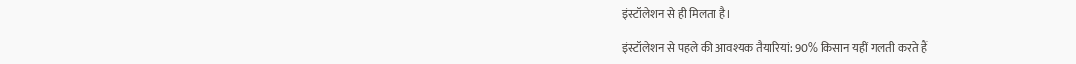इंस्टॉलेशन से ही मिलता है।

इंस्टॉलेशन से पहले की आवश्यक तैयारियां: 90% किसान यहीं गलती करते हैं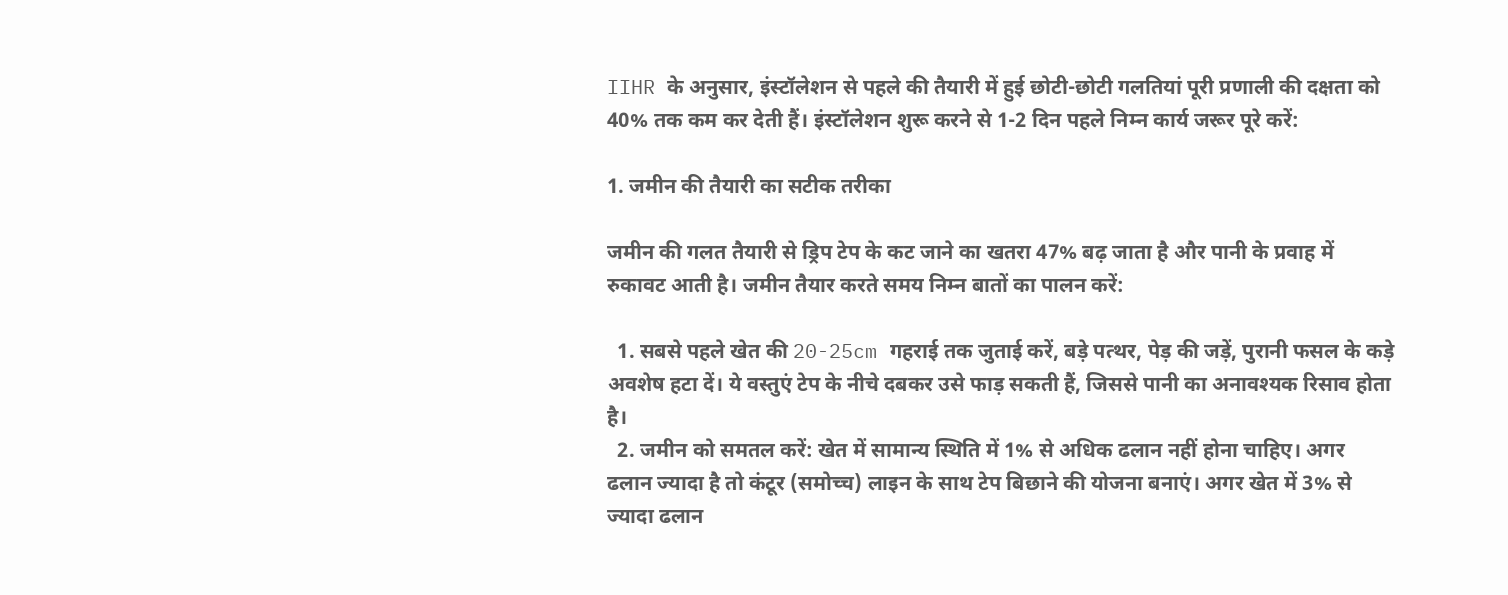IIHR के अनुसार, इंस्टॉलेशन से पहले की तैयारी में हुई छोटी-छोटी गलतियां पूरी प्रणाली की दक्षता को 40% तक कम कर देती हैं। इंस्टॉलेशन शुरू करने से 1-2 दिन पहले निम्न कार्य जरूर पूरे करें:

1. जमीन की तैयारी का सटीक तरीका

जमीन की गलत तैयारी से ड्रिप टेप के कट जाने का खतरा 47% बढ़ जाता है और पानी के प्रवाह में रुकावट आती है। जमीन तैयार करते समय निम्न बातों का पालन करें:

  1. सबसे पहले खेत की 20-25cm गहराई तक जुताई करें, बड़े पत्थर, पेड़ की जड़ें, पुरानी फसल के कड़े अवशेष हटा दें। ये वस्तुएं टेप के नीचे दबकर उसे फाड़ सकती हैं, जिससे पानी का अनावश्यक रिसाव होता है।
  2. जमीन को समतल करें: खेत में सामान्य स्थिति में 1% से अधिक ढलान नहीं होना चाहिए। अगर ढलान ज्यादा है तो कंटूर (समोच्च) लाइन के साथ टेप बिछाने की योजना बनाएं। अगर खेत में 3% से ज्यादा ढलान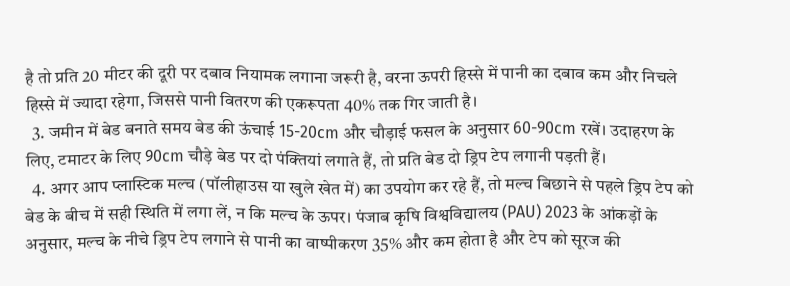है तो प्रति 20 मीटर की दूरी पर दबाव नियामक लगाना जरूरी है, वरना ऊपरी हिस्से में पानी का दबाव कम और निचले हिस्से में ज्यादा रहेगा, जिससे पानी वितरण की एकरूपता 40% तक गिर जाती है।
  3. जमीन में बेड बनाते समय बेड की ऊंचाई 15-20cm और चौड़ाई फसल के अनुसार 60-90cm रखें। उदाहरण के लिए, टमाटर के लिए 90cm चौड़े बेड पर दो पंक्तियां लगाते हैं, तो प्रति बेड दो ड्रिप टेप लगानी पड़ती हैं।
  4. अगर आप प्लास्टिक मल्च (पॉलीहाउस या खुले खेत में) का उपयोग कर रहे हैं, तो मल्च बिछाने से पहले ड्रिप टेप को बेड के बीच में सही स्थिति में लगा लें, न कि मल्च के ऊपर। पंजाब कृषि विश्वविद्यालय (PAU) 2023 के आंकड़ों के अनुसार, मल्च के नीचे ड्रिप टेप लगाने से पानी का वाष्पीकरण 35% और कम होता है और टेप को सूरज की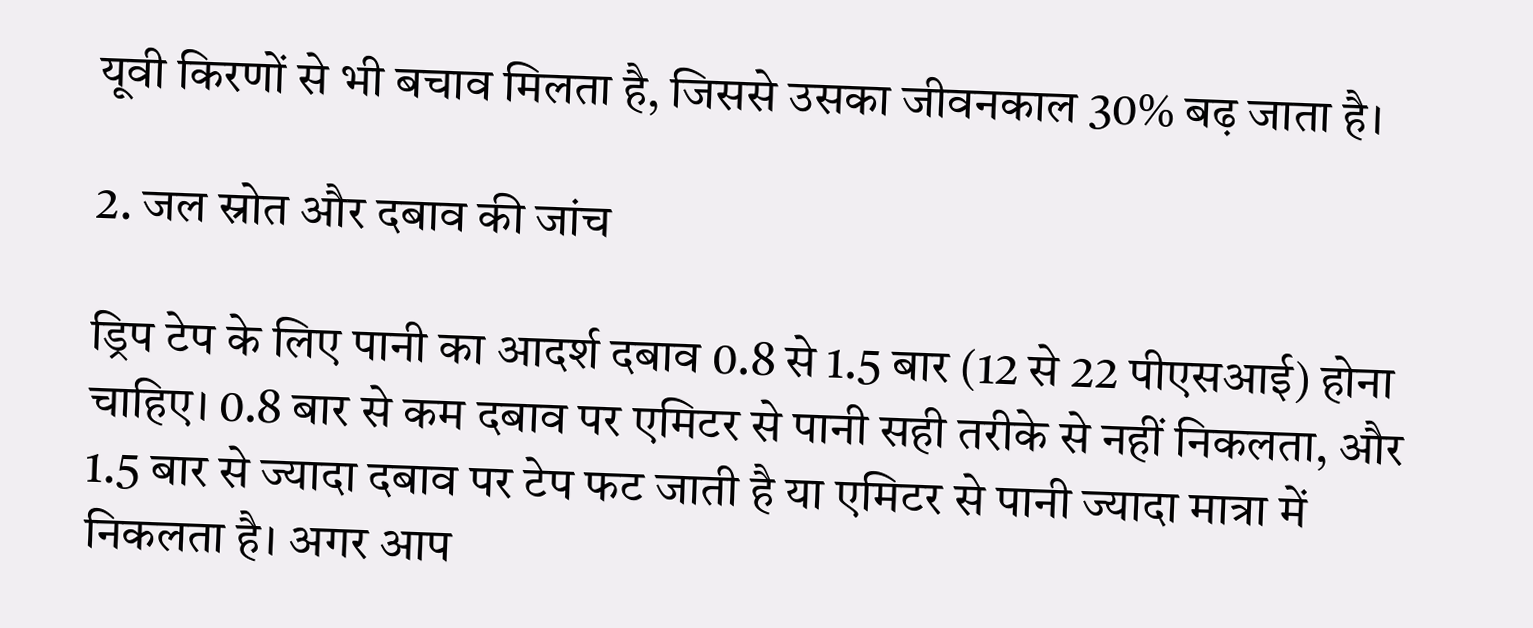यूवी किरणों से भी बचाव मिलता है, जिससे उसका जीवनकाल 30% बढ़ जाता है।

2. जल स्रोत और दबाव की जांच

ड्रिप टेप के लिए पानी का आदर्श दबाव 0.8 से 1.5 बार (12 से 22 पीएसआई) होना चाहिए। 0.8 बार से कम दबाव पर एमिटर से पानी सही तरीके से नहीं निकलता, और 1.5 बार से ज्यादा दबाव पर टेप फट जाती है या एमिटर से पानी ज्यादा मात्रा में निकलता है। अगर आप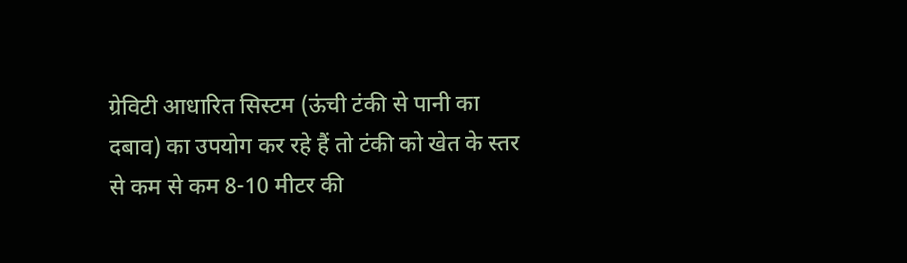ग्रेविटी आधारित सिस्टम (ऊंची टंकी से पानी का दबाव) का उपयोग कर रहे हैं तो टंकी को खेत के स्तर से कम से कम 8-10 मीटर की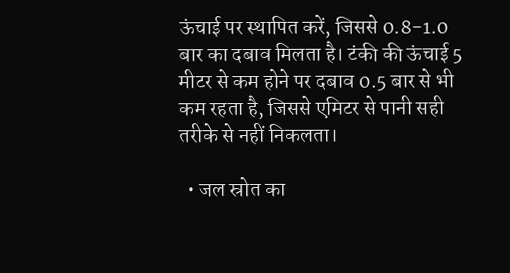ऊंचाई पर स्थापित करें, जिससे 0.8-1.0 बार का दबाव मिलता है। टंकी की ऊंचाई 5 मीटर से कम होने पर दबाव 0.5 बार से भी कम रहता है, जिससे एमिटर से पानी सही तरीके से नहीं निकलता।

  • जल स्रोत का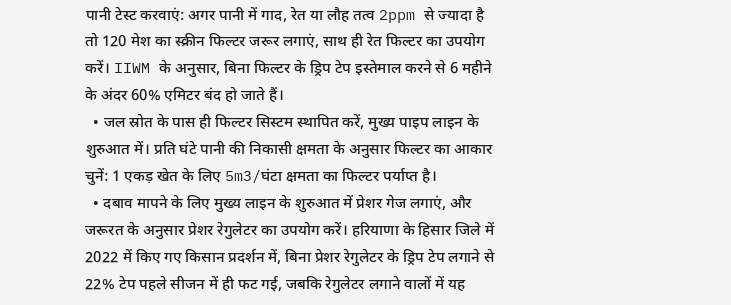पानी टेस्ट करवाएं: अगर पानी में गाद, रेत या लौह तत्व 2ppm से ज्यादा है तो 120 मेश का स्क्रीन फिल्टर जरूर लगाएं, साथ ही रेत फिल्टर का उपयोग करें। IIWM के अनुसार, बिना फिल्टर के ड्रिप टेप इस्तेमाल करने से 6 महीने के अंदर 60% एमिटर बंद हो जाते हैं।
  • जल स्रोत के पास ही फिल्टर सिस्टम स्थापित करें, मुख्य पाइप लाइन के शुरुआत में। प्रति घंटे पानी की निकासी क्षमता के अनुसार फिल्टर का आकार चुनें: 1 एकड़ खेत के लिए 5m3/घंटा क्षमता का फिल्टर पर्याप्त है।
  • दबाव मापने के लिए मुख्य लाइन के शुरुआत में प्रेशर गेज लगाएं, और जरूरत के अनुसार प्रेशर रेगुलेटर का उपयोग करें। हरियाणा के हिसार जिले में 2022 में किए गए किसान प्रदर्शन में, बिना प्रेशर रेगुलेटर के ड्रिप टेप लगाने से 22% टेप पहले सीजन में ही फट गई, जबकि रेगुलेटर लगाने वालों में यह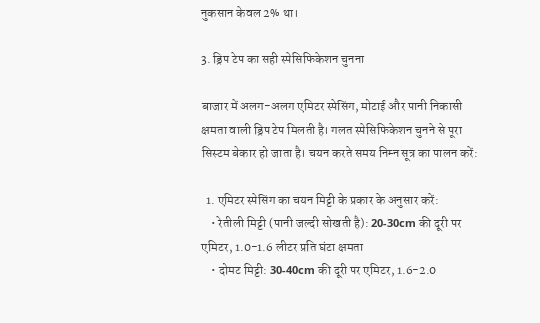नुकसान केवल 2% था।

3. ड्रिप टेप का सही स्पेसिफिकेशन चुनना

बाजार में अलग-अलग एमिटर स्पेसिंग, मोटाई और पानी निकासी क्षमता वाली ड्रिप टेप मिलती है। गलत स्पेसिफिकेशन चुनने से पूरा सिस्टम बेकार हो जाता है। चयन करते समय निम्न सूत्र का पालन करें:

  1. एमिटर स्पेसिंग का चयन मिट्टी के प्रकार के अनुसार करें:
    • रेतीली मिट्टी (पानी जल्दी सोखती है): 20-30cm की दूरी पर एमिटर, 1.0-1.6 लीटर प्रति घंटा क्षमता
    • दोमट मिट्टी: 30-40cm की दूरी पर एमिटर, 1.6-2.0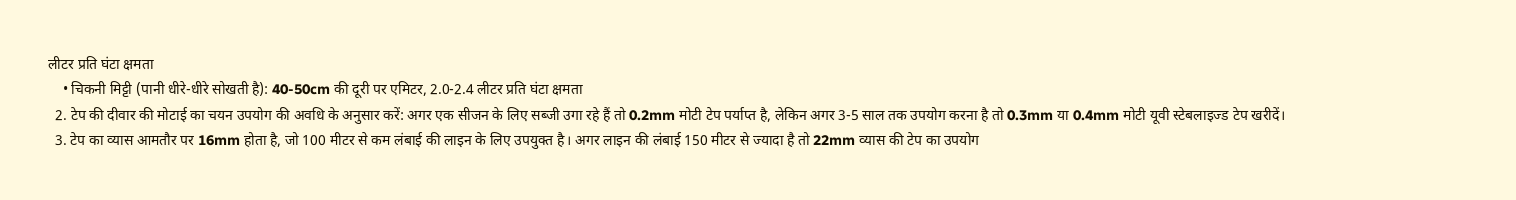लीटर प्रति घंटा क्षमता
    • चिकनी मिट्टी (पानी धीरे-धीरे सोखती है): 40-50cm की दूरी पर एमिटर, 2.0-2.4 लीटर प्रति घंटा क्षमता
  2. टेप की दीवार की मोटाई का चयन उपयोग की अवधि के अनुसार करें: अगर एक सीजन के लिए सब्जी उगा रहे हैं तो 0.2mm मोटी टेप पर्याप्त है, लेकिन अगर 3-5 साल तक उपयोग करना है तो 0.3mm या 0.4mm मोटी यूवी स्टेबलाइज्ड टेप खरीदें।
  3. टेप का व्यास आमतौर पर 16mm होता है, जो 100 मीटर से कम लंबाई की लाइन के लिए उपयुक्त है। अगर लाइन की लंबाई 150 मीटर से ज्यादा है तो 22mm व्यास की टेप का उपयोग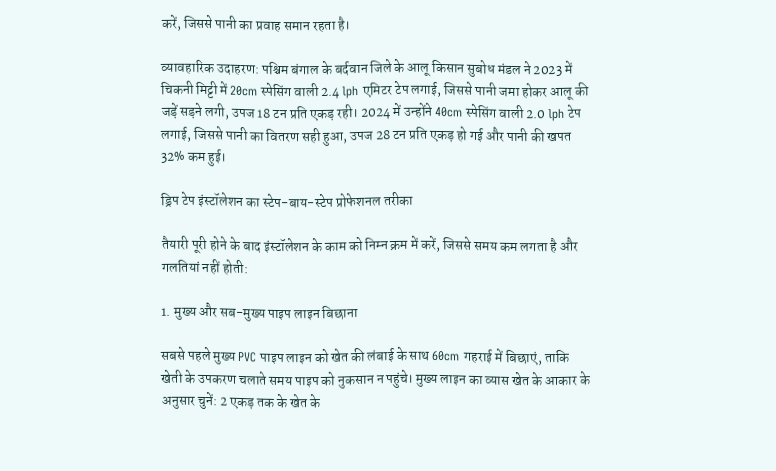करें, जिससे पानी का प्रवाह समान रहता है।

व्यावहारिक उदाहरण: पश्चिम बंगाल के बर्दवान जिले के आलू किसान सुबोध मंडल ने 2023 में चिकनी मिट्टी में 20cm स्पेसिंग वाली 2.4 lph एमिटर टेप लगाई, जिससे पानी जमा होकर आलू की जड़ें सड़ने लगी, उपज 18 टन प्रति एकड़ रही। 2024 में उन्होंने 40cm स्पेसिंग वाली 2.0 lph टेप लगाई, जिससे पानी का वितरण सही हुआ, उपज 28 टन प्रति एकड़ हो गई और पानी की खपत 32% कम हुई।

ड्रिप टेप इंस्टॉलेशन का स्टेप-बाय-स्टेप प्रोफेशनल तरीका

तैयारी पूरी होने के बाद इंस्टॉलेशन के काम को निम्न क्रम में करें, जिससे समय कम लगता है और गलतियां नहीं होती:

1. मुख्य और सब-मुख्य पाइप लाइन बिछाना

सबसे पहले मुख्य PVC पाइप लाइन को खेत की लंबाई के साथ 60cm गहराई में बिछाएं, ताकि खेती के उपकरण चलाते समय पाइप को नुकसान न पहुंचे। मुख्य लाइन का व्यास खेत के आकार के अनुसार चुनें: 2 एकड़ तक के खेत के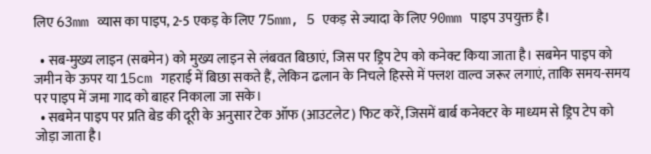लिए 63mm व्यास का पाइप, 2-5 एकड़ के लिए 75mm, 5 एकड़ से ज्यादा के लिए 90mm पाइप उपयुक्त है।

  • सब-मुख्य लाइन (सबमेन) को मुख्य लाइन से लंबवत बिछाएं, जिस पर ड्रिप टेप को कनेक्ट किया जाता है। सबमेन पाइप को जमीन के ऊपर या 15cm गहराई में बिछा सकते हैं, लेकिन ढलान के निचले हिस्से में फ्लश वाल्व जरूर लगाएं, ताकि समय-समय पर पाइप में जमा गाद को बाहर निकाला जा सके।
  • सबमेन पाइप पर प्रति बेड की दूरी के अनुसार टेक ऑफ (आउटलेट) फिट करें, जिसमें बार्ब कनेक्टर के माध्यम से ड्रिप टेप को जोड़ा जाता है।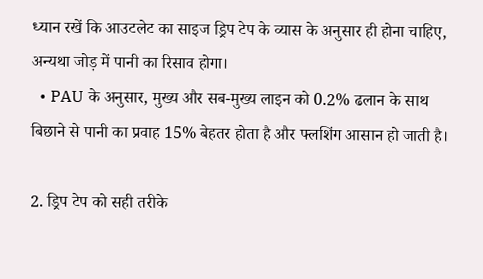ध्यान रखें कि आउटलेट का साइज ड्रिप टेप के व्यास के अनुसार ही होना चाहिए, अन्यथा जोड़ में पानी का रिसाव होगा।
  • PAU के अनुसार, मुख्य और सब-मुख्य लाइन को 0.2% ढलान के साथ बिछाने से पानी का प्रवाह 15% बेहतर होता है और फ्लशिंग आसान हो जाती है।

2. ड्रिप टेप को सही तरीके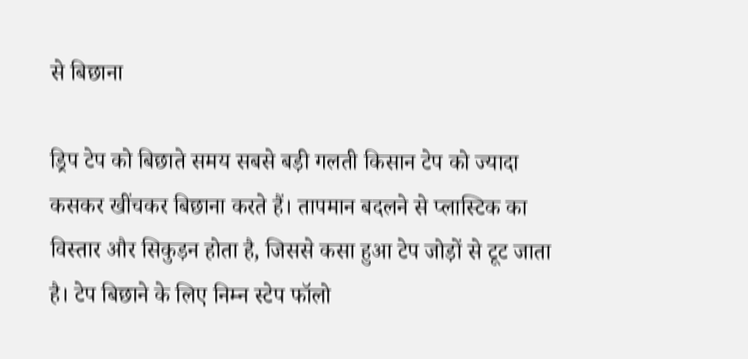से बिछाना

ड्रिप टेप को बिछाते समय सबसे बड़ी गलती किसान टेप को ज्यादा कसकर खींचकर बिछाना करते हैं। तापमान बदलने से प्लास्टिक का विस्तार और सिकुड़न होता है, जिससे कसा हुआ टेप जोड़ों से टूट जाता है। टेप बिछाने के लिए निम्न स्टेप फॉलो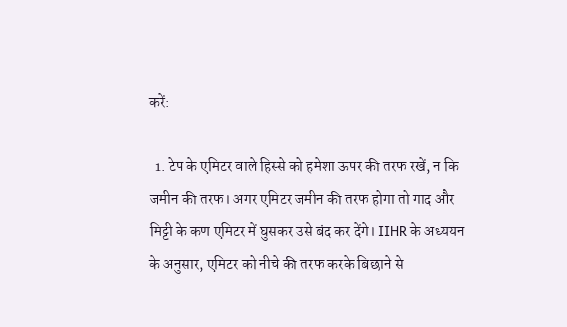करें:

  1. टेप के एमिटर वाले हिस्से को हमेशा ऊपर की तरफ रखें, न कि जमीन की तरफ। अगर एमिटर जमीन की तरफ होगा तो गाद और मिट्टी के कण एमिटर में घुसकर उसे बंद कर देंगे। IIHR के अध्ययन के अनुसार, एमिटर को नीचे की तरफ करके बिछाने से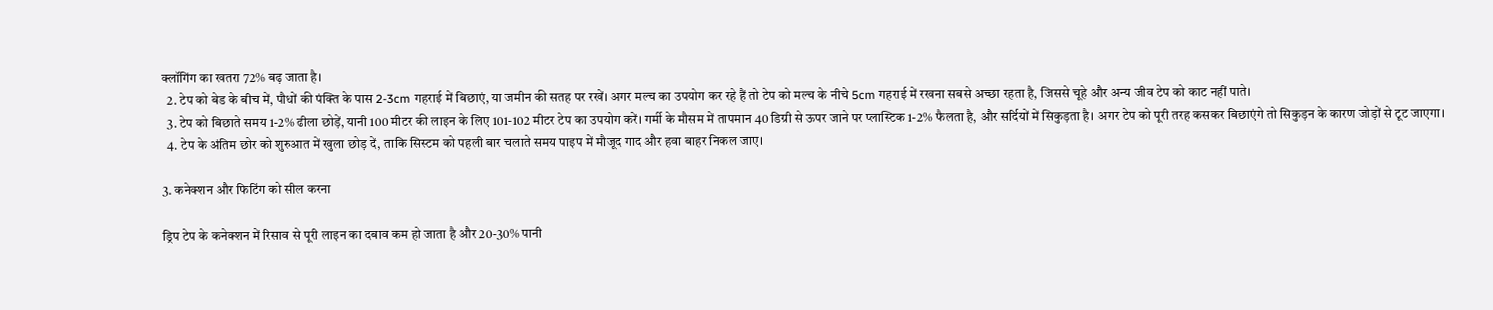क्लॉगिंग का खतरा 72% बढ़ जाता है।
  2. टेप को बेड के बीच में, पौधों की पंक्ति के पास 2-3cm गहराई में बिछाएं, या जमीन की सतह पर रखें। अगर मल्च का उपयोग कर रहे हैं तो टेप को मल्च के नीचे 5cm गहराई में रखना सबसे अच्छा रहता है, जिससे चूहे और अन्य जीव टेप को काट नहीं पाते।
  3. टेप को बिछाते समय 1-2% ढीला छोड़ें, यानी 100 मीटर की लाइन के लिए 101-102 मीटर टेप का उपयोग करें। गर्मी के मौसम में तापमान 40 डिग्री से ऊपर जाने पर प्लास्टिक 1-2% फैलता है, और सर्दियों में सिकुड़ता है। अगर टेप को पूरी तरह कसकर बिछाएंगे तो सिकुड़न के कारण जोड़ों से टूट जाएगा।
  4. टेप के अंतिम छोर को शुरुआत में खुला छोड़ दें, ताकि सिस्टम को पहली बार चलाते समय पाइप में मौजूद गाद और हवा बाहर निकल जाए।

3. कनेक्शन और फिटिंग को सील करना

ड्रिप टेप के कनेक्शन में रिसाव से पूरी लाइन का दबाव कम हो जाता है और 20-30% पानी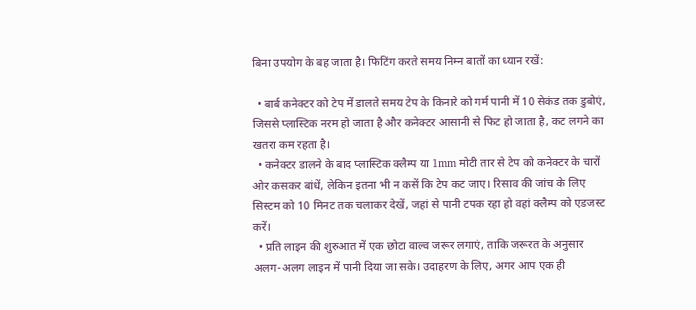बिना उपयोग के बह जाता है। फिटिंग करते समय निम्न बातों का ध्यान रखें:

  • बार्ब कनेक्टर को टेप में डालते समय टेप के किनारे को गर्म पानी में 10 सेकंड तक डुबोएं, जिससे प्लास्टिक नरम हो जाता है और कनेक्टर आसानी से फिट हो जाता है, कट लगने का खतरा कम रहता है।
  • कनेक्टर डालने के बाद प्लास्टिक क्लैम्प या 1mm मोटी तार से टेप को कनेक्टर के चारों ओर कसकर बांधें, लेकिन इतना भी न कसें कि टेप कट जाए। रिसाव की जांच के लिए सिस्टम को 10 मिनट तक चलाकर देखें, जहां से पानी टपक रहा हो वहां क्लैम्प को एडजस्ट करें।
  • प्रति लाइन की शुरुआत में एक छोटा वाल्व जरूर लगाएं, ताकि जरूरत के अनुसार अलग-अलग लाइन में पानी दिया जा सके। उदाहरण के लिए, अगर आप एक ही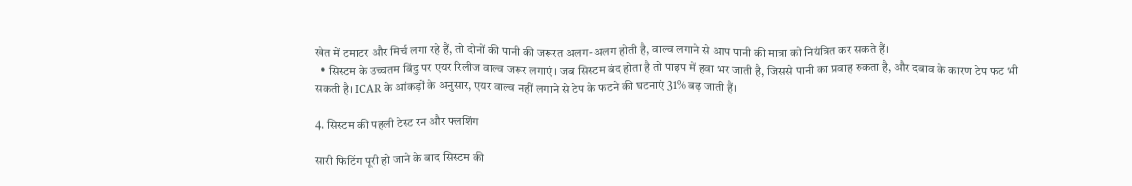खेत में टमाटर और मिर्च लगा रहे हैं, तो दोनों की पानी की जरूरत अलग-अलग होती है, वाल्व लगाने से आप पानी की मात्रा को नियंत्रित कर सकते हैं।
  • सिस्टम के उच्चतम बिंदु पर एयर रिलीज वाल्व जरूर लगाएं। जब सिस्टम बंद होता है तो पाइप में हवा भर जाती है, जिससे पानी का प्रवाह रुकता है, और दबाव के कारण टेप फट भी सकती है। ICAR के आंकड़ों के अनुसार, एयर वाल्व नहीं लगाने से टेप के फटने की घटनाएं 31% बढ़ जाती हैं।

4. सिस्टम की पहली टेस्ट रन और फ्लशिंग

सारी फिटिंग पूरी हो जाने के बाद सिस्टम की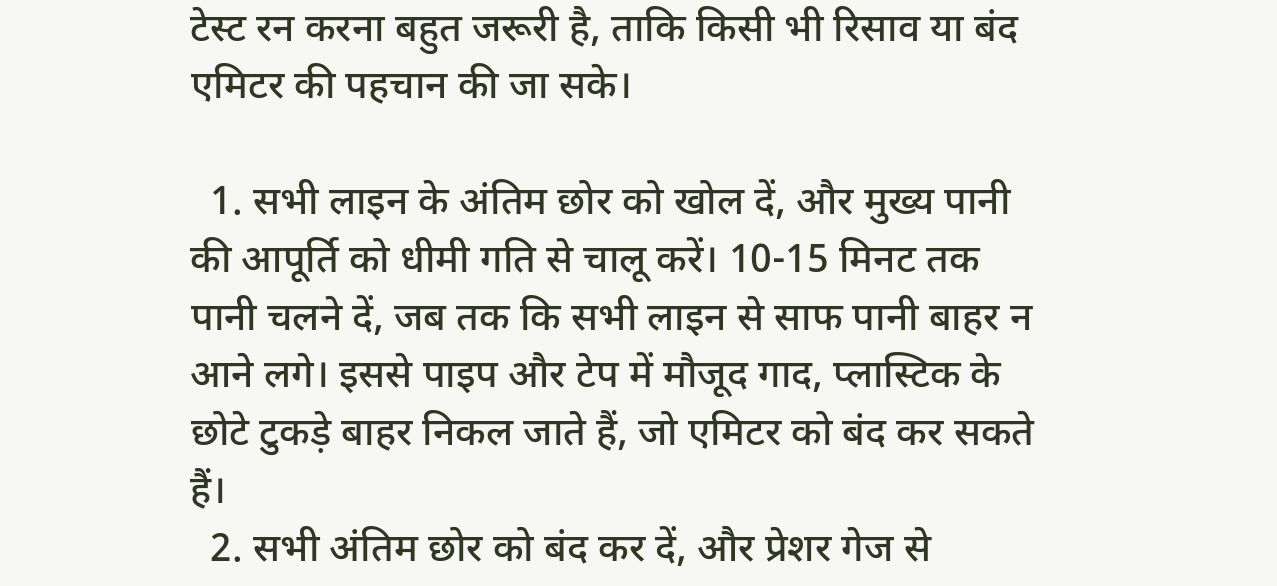टेस्ट रन करना बहुत जरूरी है, ताकि किसी भी रिसाव या बंद एमिटर की पहचान की जा सके।

  1. सभी लाइन के अंतिम छोर को खोल दें, और मुख्य पानी की आपूर्ति को धीमी गति से चालू करें। 10-15 मिनट तक पानी चलने दें, जब तक कि सभी लाइन से साफ पानी बाहर न आने लगे। इससे पाइप और टेप में मौजूद गाद, प्लास्टिक के छोटे टुकड़े बाहर निकल जाते हैं, जो एमिटर को बंद कर सकते हैं।
  2. सभी अंतिम छोर को बंद कर दें, और प्रेशर गेज से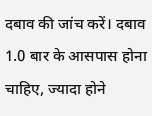दबाव की जांच करें। दबाव 1.0 बार के आसपास होना चाहिए, ज्यादा होने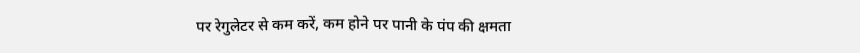पर रेगुलेटर से कम करें, कम होने पर पानी के पंप की क्षमता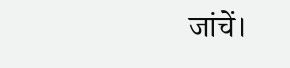जांचें।